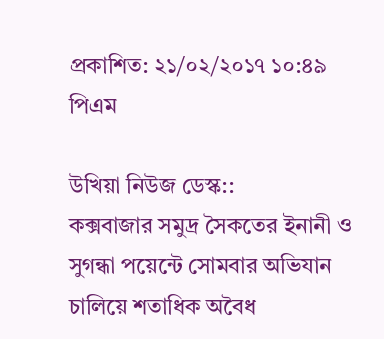প্রকাশিত: ২১/০২/২০১৭ ১০:৪৯ পিএম

উখিয়া নিউজ ডেস্ক::
কক্সবাজার সমুদ্র সৈকতের ইনানী ও সুগন্ধা পয়েন্টে সোমবার অভিযান চালিয়ে শতাধিক অবৈধ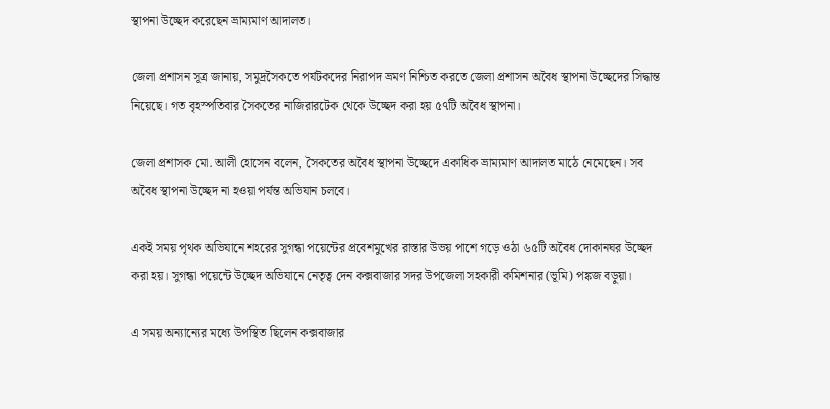স্থাপনা উচ্ছেদ করেছেন ভ্রাম্যমাণ আদালত।

জেলা প্রশাসন সূত্র জানায়, সমুদ্রসৈকতে পর্যটকদের নিরাপদ ভ্রমণ নিশ্চিত করতে জেলা প্রশাসন অবৈধ স্থাপনা উচ্ছেদের সিদ্ধান্ত নিয়েছে। গত বৃহস্পতিবার সৈকতের নাজিরারটেক থেকে উচ্ছেদ করা হয় ৫৭টি অবৈধ স্থাপনা।

জেলা প্রশাসক মো. আলী হোসেন বলেন, সৈকতের অবৈধ স্থাপনা উচ্ছেদে একাধিক ভ্রাম্যমাণ আদালত মাঠে নেমেছেন। সব অবৈধ স্থাপনা উচ্ছেদ না হওয়া পর্যন্ত অভিযান চলবে।

একই সময় পৃথক অভিযানে শহরের সুগন্ধা পয়েন্টের প্রবেশমুখের রাস্তার উভয় পাশে গড়ে ওঠা ৬৫টি অবৈধ দোকানঘর উচ্ছেদ করা হয়। সুগন্ধা পয়েন্টে উচ্ছেদ অভিযানে নেতৃত্ব দেন কক্সবাজার সদর উপজেলা সহকারী কমিশনার (ভূমি) পঙ্কজ বড়ুয়া।

এ সময় অন্যান্যের মধ্যে উপস্থিত ছিলেন কক্সবাজার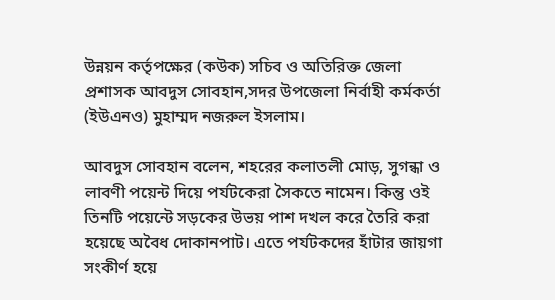উন্নয়ন কর্তৃপক্ষের (কউক) সচিব ও অতিরিক্ত জেলা প্রশাসক আবদুস সোবহান,সদর উপজেলা নির্বাহী কর্মকর্তা (ইউএনও) মুহাম্মদ নজরুল ইসলাম।

আবদুস সোবহান বলেন, শহরের কলাতলী মোড়, সুগন্ধা ও লাবণী পয়েন্ট দিয়ে পর্যটকেরা সৈকতে নামেন। কিন্তু ওই তিনটি পয়েন্টে সড়কের উভয় পাশ দখল করে তৈরি করা হয়েছে অবৈধ দোকানপাট। এতে পর্যটকদের হাঁটার জায়গা সংকীর্ণ হয়ে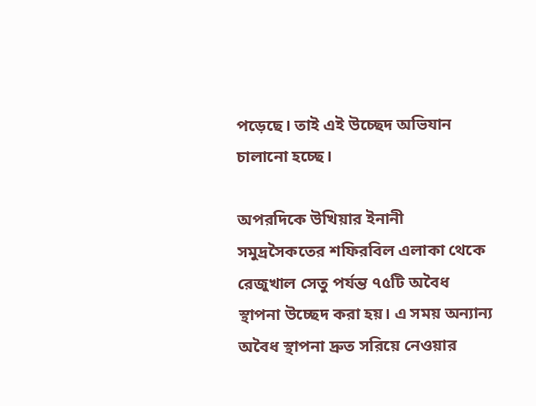পড়েছে। তাই এই উচ্ছেদ অভিযান চালানো হচ্ছে।

অপরদিকে উখিয়ার ইনানী সমুদ্রসৈকতের শফিরবিল এলাকা থেকে রেজুখাল সেতু পর্যন্ত ৭৫টি অবৈধ স্থাপনা উচ্ছেদ করা হয়। এ সময় অন্যান্য অবৈধ স্থাপনা দ্রুত সরিয়ে নেওয়ার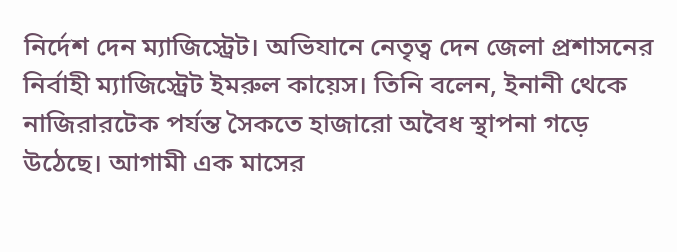নির্দেশ দেন ম্যাজিস্ট্রেট। অভিযানে নেতৃত্ব দেন জেলা প্রশাসনের নির্বাহী ম্যাজিস্ট্রেট ইমরুল কায়েস। তিনি বলেন, ইনানী থেকে নাজিরারটেক পর্যন্ত সৈকতে হাজারো অবৈধ স্থাপনা গড়ে উঠেছে। আগামী এক মাসের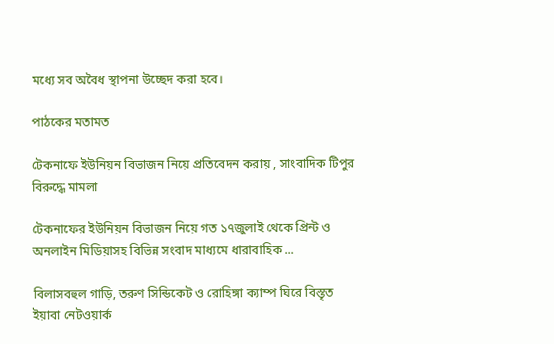মধ্যে সব অবৈধ স্থাপনা উচ্ছেদ করা হবে।

পাঠকের মতামত

টেকনাফে ইউনিয়ন বিভাজন নিয়ে প্রতিবেদন করায় , সাংবাদিক টিপুর বিরুদ্ধে মামলা

টেকনাফের ইউনিয়ন বিভাজন নিয়ে গত ১৭জুলাই থেকে প্রিন্ট ও অনলাইন মিডিয়াসহ বিভিন্ন সংবাদ মাধ্যমে ধারাবাহিক ...

বিলাসবহুল গাড়ি, তরুণ সিন্ডিকেট ও রোহিঙ্গা ক্যাম্প ঘিরে বিস্তৃত ইয়াবা নেটওয়ার্ক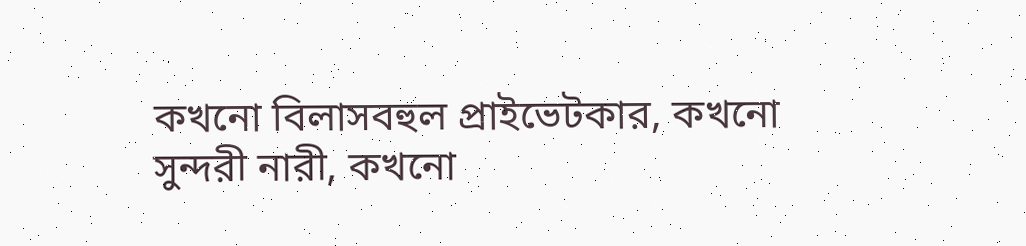কখনো বিলাসবহুল প্রাইভেটকার, কখনো সুন্দরী নারী, কখনো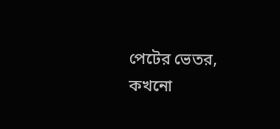পেটের ভেতর, কখনো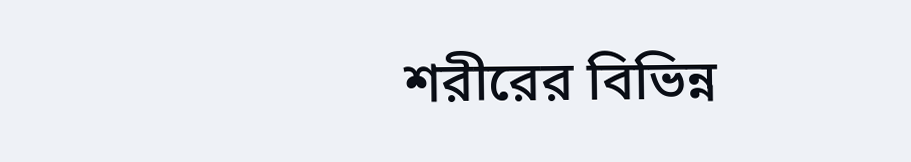শরীরের বিভিন্ন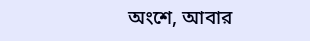অংশে, আবার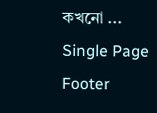কখনো ...
Single Page Footer